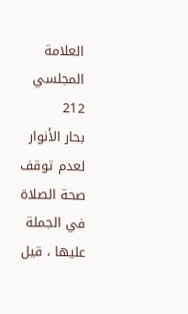العلامة المجلسي
212
بحار الأنوار
لعدم توقف صحة الصلاة في الجملة عليها ، قيل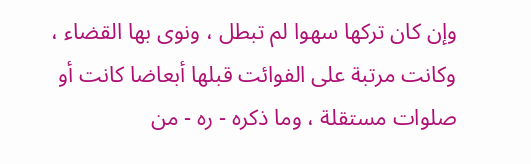وإن كان تركها سهوا لم تبطل ، ونوى بها القضاء ، وكانت مرتبة على الفوائت قبلها أبعاضا كانت أو صلوات مستقلة ، وما ذكره - ره - من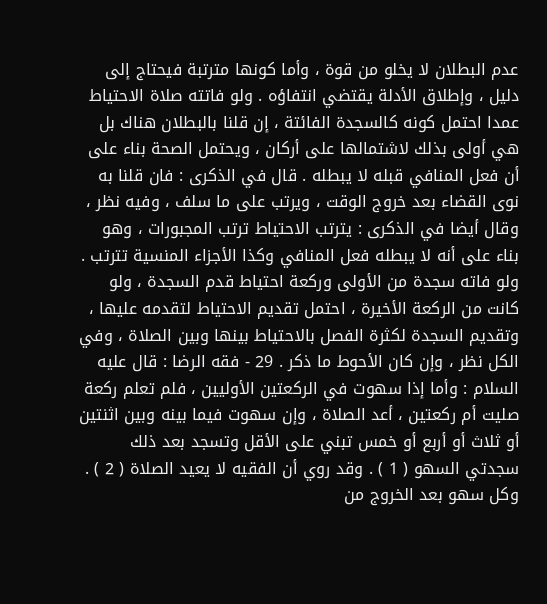عدم البطلان لا يخلو من قوة ، وأما كونها مترتبة فيحتاج إلى دليل ، وإطلاق الأدلة يقتضي انتفاؤه . ولو فاتته صلاة الاحتياط عمدا احتمل كونه كالسجدة الفائتة ، إن قلنا بالبطلان هناك بل هي أولى بذلك لاشتمالها على أركان ، ويحتمل الصحة بناء على أن فعل المنافي قبله لا يبطله . قال في الذكرى : فان قلنا به نوى القضاء بعد خروج الوقت ، ويرتب على ما سلف ، وفيه نظر ، وقال أيضا في الذكرى : يترتب الاحتياط ترتب المجبورات ، وهو بناء على أنه لا يبطله فعل المنافي وكذا الأجزاء المنسية تترتب . ولو فاته سجدة من الأولى وركعة احتياط قدم السجدة ، ولو كانت من الركعة الأخيرة ، احتمل تقديم الاحتياط لتقدمه عليها ، وتقديم السجدة لكثرة الفصل بالاحتياط بينها وبين الصلاة ، وفي الكل نظر ، وإن كان الأحوط ما ذكر . 29 - فقه الرضا : قال عليه السلام : وأما إذا سهوت في الركعتين الأوليين ، فلم تعلم ركعة صليت أم ركعتين ، أعد الصلاة ، وإن سهوت فيما بينه وبين اثنتين أو ثلاث أو أربع أو خمس تبني على الأقل وتسجد بعد ذلك سجدتي السهو ( 1 ) . وقد روي أن الفقيه لا يعيد الصلاة ( 2 ) . وكل سهو بعد الخروج من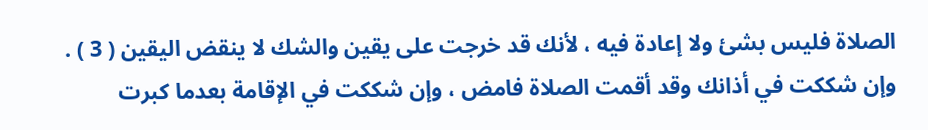الصلاة فليس بشئ ولا إعادة فيه ، لأنك قد خرجت على يقين والشك لا ينقض اليقين ( 3 ) . وإن شككت في أذانك وقد أقمت الصلاة فامض ، وإن شككت في الإقامة بعدما كبرت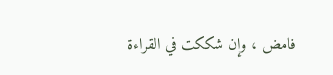فامض ، وإن شككت في القراءة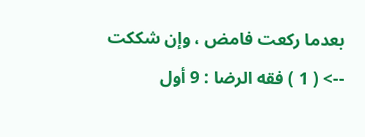بعدما ركعت فامض ، وإن شككت
--> ( 1 ) فقه الرضا : 9 أول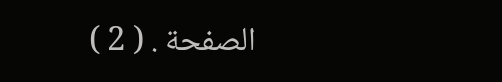الصفحة . ( 2 )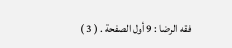فقه الرضا : 9 أول الصفحة . ( 3 )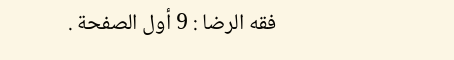فقه الرضا : 9 أول الصفحة .